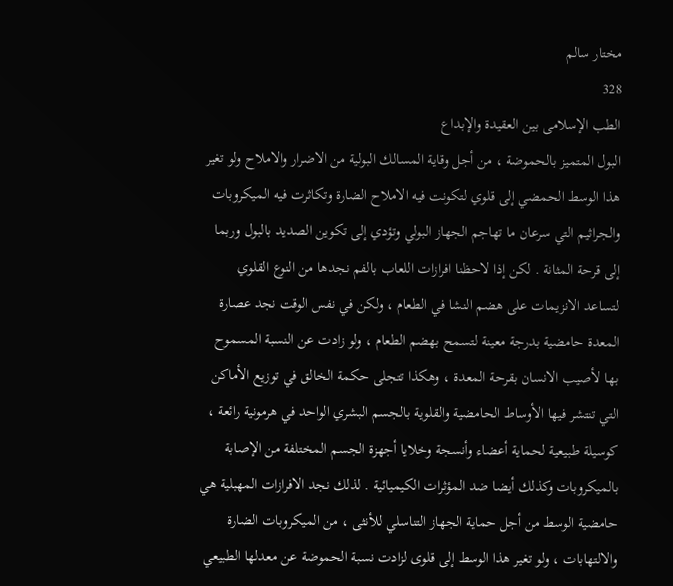مختار سالم
328
الطب الإسلامى بين العقيدة والإبداع
البول المتميز بالحموضة ، من أجل وقاية المسالك البولية من الاضرار والاملاح ولو تغير هذا الوسط الحمضي إلى قلوي لتكونت فيه الاملاح الضارة وتكاثرت فيه الميكروبات والجراثيم التي سرعان ما تهاجم الجهاز البولي وتؤدي إلى تكوين الصديد بالبول وربما إلى قرحة المثانة . لكن إذا لاحظنا افرازات اللعاب بالفم نجدها من النوع القلوي لتساعد الانزيمات على هضم النشا في الطعام ، ولكن في نفس الوقت نجد عصارة المعدة حامضية بدرجة معينة لتسمح بهضم الطعام ، ولو زادت عن النسبة المسموح بها لأصيب الانسان بقرحة المعدة ، وهكذا تتجلى حكمة الخالق في توزيع الأماكن التي تنتشر فيها الأوساط الحامضية والقلوية بالجسم البشري الواحد في هرمونية رائعة ، كوسيلة طبيعية لحماية أعضاء وأنسجة وخلايا أجهزة الجسم المختلفة من الإصابة بالميكروبات وكذلك أيضا ضد المؤثرات الكيميائية . لذلك نجد الافرازات المهبلية هي حامضية الوسط من أجل حماية الجهاز التناسلي للأنثى ، من الميكروبات الضارة والالتهابات ، ولو تغير هذا الوسط إلى قلوى لزادت نسبة الحموضة عن معدلها الطبيعي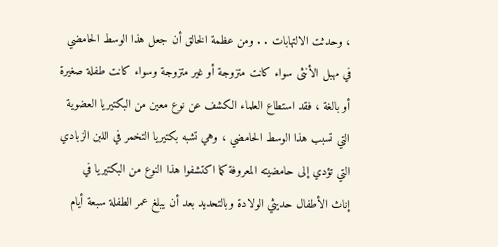، وحدثت الالتهابات . . ومن عظمة الخالق أن جعل هذا الوسط الحامضي في مهبل الأنثى سواء كانت متزوجة أو غير متزوجة وسواء كانت طفلة صغيرة أو بالغة ، فقد استطاع العلماء الكشف عن نوع معين من البكتيريا العضوية التي تسبب هذا الوسط الحامضي ، وهي تشبه بكتيريا التخمر في اللبن الزبادي التي تؤدي إلى حامضيته المعروفة كما اكتشفوا هذا النوع من البكتيريا في إناث الأطفال حديثي الولادة وبالتحديد بعد أن يبلغ عمر الطفلة سبعة أيام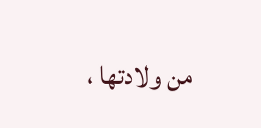من ولادتها ،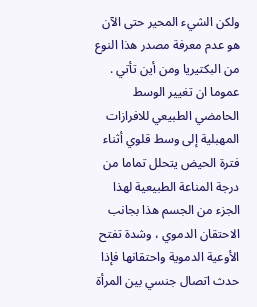ولكن الشيء المحير حتى الآن هو عدم معرفة مصدر هذا النوع من البكتيريا ومن أين تأتي . عموما ان تغيير الوسط الحامضي الطبيعي للافرازات المهبلية إلى وسط قلوي أثناء فترة الحيض يتحلل تماما من درجة المناعة الطبيعية لهذا الجزء من الجسم هذا بجانب الاحتقان الدموي ، وشدة تفتح الأوعية الدموية واحتقانها فإذا حدث اتصال جنسي بين المرأة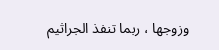وزوجها ، ربما تنفذ الجراثيم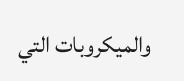والميكروبات التي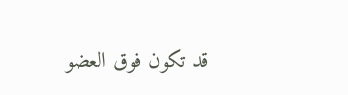قد تكون فوق العضو